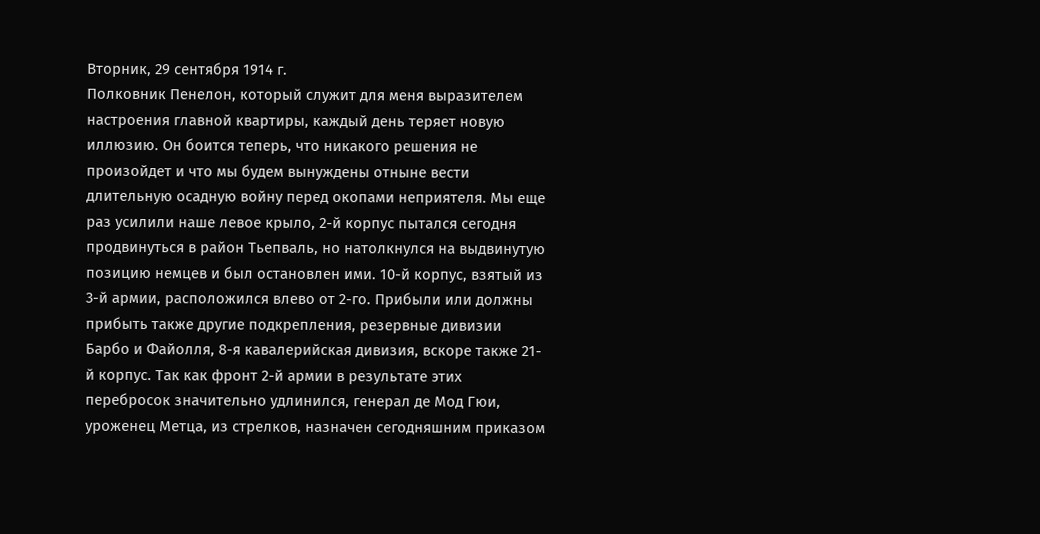Вторник, 29 сентября 1914 г.
Полковник Пенелон, который служит для меня выразителем настроения главной квартиры, каждый день теряет новую иллюзию. Он боится теперь, что никакого решения не произойдет и что мы будем вынуждены отныне вести длительную осадную войну перед окопами неприятеля. Мы еще раз усилили наше левое крыло, 2-й корпус пытался сегодня продвинуться в район Тьепваль, но натолкнулся на выдвинутую позицию немцев и был остановлен ими. 10-й корпус, взятый из 3-й армии, расположился влево от 2-го. Прибыли или должны прибыть также другие подкрепления, резервные дивизии Барбо и Файолля, 8-я кавалерийская дивизия, вскоре также 21-й корпус. Так как фронт 2-й армии в результате этих перебросок значительно удлинился, генерал де Мод Гюи, уроженец Метца, из стрелков, назначен сегодняшним приказом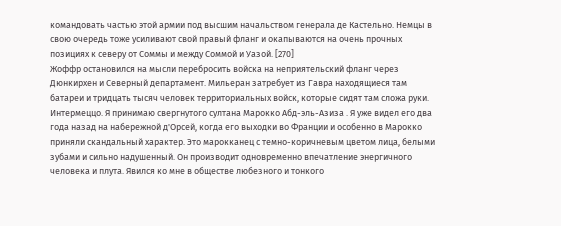командовать частью этой армии под высшим начальством генерала де Кастельно. Немцы в свою очередь тоже усиливают свой правый фланг и окапываются на очень прочных позициях к северу от Соммы и между Соммой и Уазой. [270]
Жоффр остановился на мысли перебросить войска на неприятельский фланг через Дюнкирхен и Северный департамент. Мильеран затребует из Гавра находящиеся там батареи и тридцать тысяч человек территориальных войск, которые сидят там сложа руки.
Интермеццо. Я принимаю свергнутого султана Марокко Абд-эль-Азиза . Я уже видел его два года назад на набережной д'Орсей, когда его выходки во Франции и особенно в Марокко приняли скандальный характер. Это марокканец с темно-коричневым цветом лица, белыми зубами и сильно надушенный. Он производит одновременно впечатление энергичного человека и плута. Явился ко мне в обществе любезного и тонкого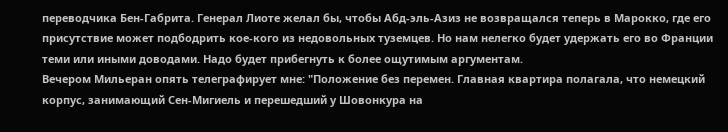переводчика Бен-Габрита. Генерал Лиоте желал бы, чтобы Абд-эль-Азиз не возвращался теперь в Марокко, где его присутствие может подбодрить кое-кого из недовольных туземцев. Но нам нелегко будет удержать его во Франции теми или иными доводами. Надо будет прибегнуть к более ощутимым аргументам.
Вечером Мильеран опять телеграфирует мне: "Положение без перемен. Главная квартира полагала, что немецкий корпус, занимающий Сен-Мигиель и перешедший у Шовонкура на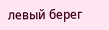левый берег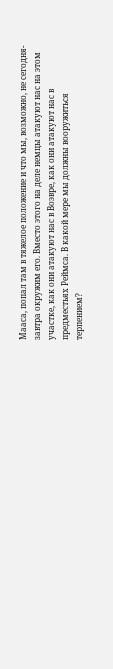Мааса, попал там в тяжелое положение и что мы, возможно, не сегодня-завтра окружим его. Вместо этого на деле немцы атакуют нас на этом участке, как они атакуют нас в Воэвре, как они атакуют нас в предместьях Реймса. В какой мере мы должны вооружиться терпением?